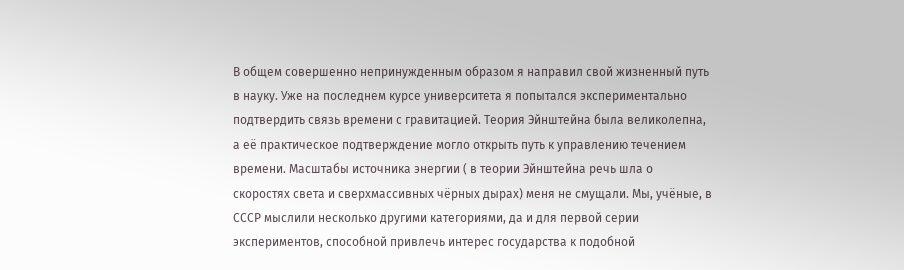В общем совершенно непринужденным образом я направил свой жизненный путь в науку. Уже на последнем курсе университета я попытался экспериментально подтвердить связь времени с гравитацией. Теория Эйнштейна была великолепна, а её практическое подтверждение могло открыть путь к управлению течением времени. Масштабы источника энергии ( в теории Эйнштейна речь шла о скоростях света и сверхмассивных чёрных дырах) меня не смущали. Мы, учёные, в СССР мыслили несколько другими категориями, да и для первой серии экспериментов, способной привлечь интерес государства к подобной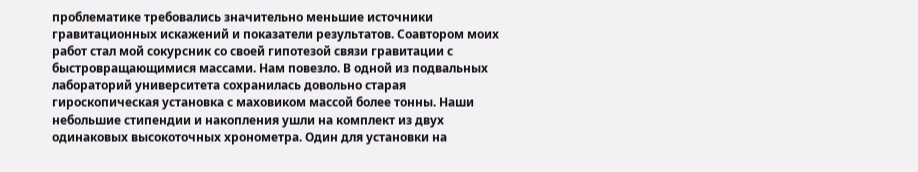проблематике требовались значительно меньшие источники гравитационных искажений и показатели результатов. Соавтором моих работ стал мой сокурсник со своей гипотезой связи гравитации с быстровращающимися массами. Нам повезло. В одной из подвальных лабораторий университета сохранилась довольно старая гироскопическая установка с маховиком массой более тонны. Наши небольшие стипендии и накопления ушли на комплект из двух одинаковых высокоточных хронометра. Один для установки на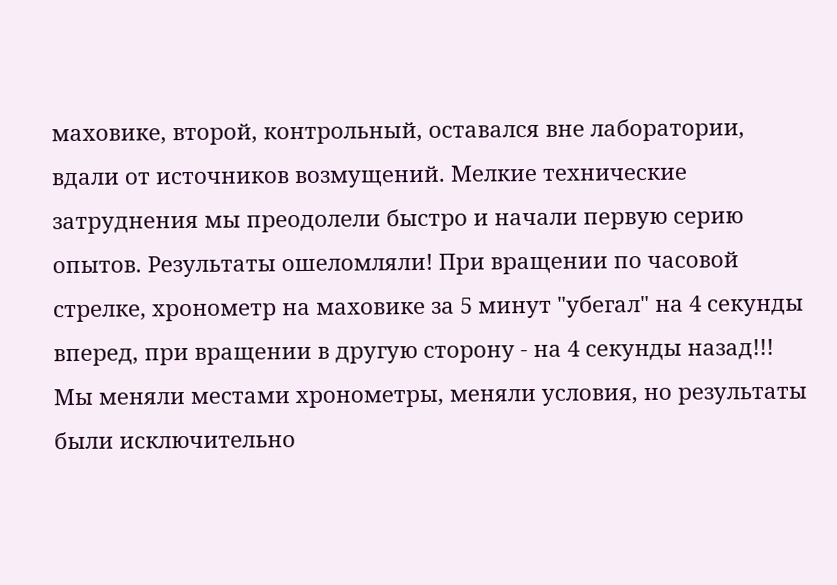маховике, второй, контрольный, оставался вне лаборатории, вдали от источников возмущений. Мелкие технические затруднения мы преодолели быстро и начали первую серию опытов. Результаты ошеломляли! При вращении по часовой стрелке, хронометр на маховике за 5 минут "убегал" на 4 секунды вперед, при вращении в другую сторону - на 4 секунды назад!!! Мы меняли местами хронометры, меняли условия, но результаты были исключительно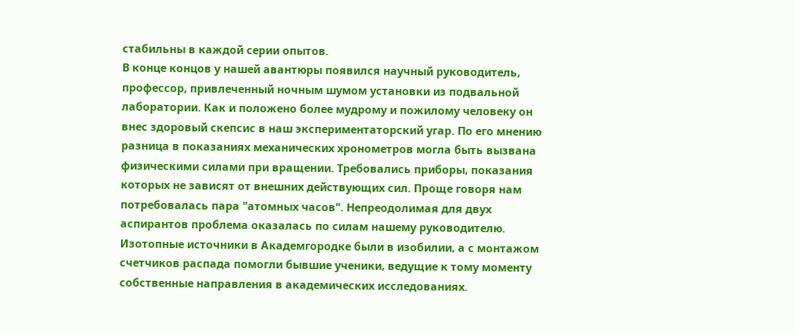стабильны в каждой серии опытов.
В конце концов у нашей авантюры появился научный руководитель, профессор, привлеченный ночным шумом установки из подвальной лаборатории. Как и положено более мудрому и пожилому человеку он внес здоровый скепсис в наш экспериментаторский угар. По его мнению разница в показаниях механических хронометров могла быть вызвана физическими силами при вращении. Требовались приборы, показания которых не зависят от внешних действующих сил. Проще говоря нам потребовалась пара "атомных часов". Непреодолимая для двух аспирантов проблема оказалась по силам нашему руководителю. Изотопные источники в Академгородке были в изобилии, а с монтажом счетчиков распада помогли бывшие ученики, ведущие к тому моменту собственные направления в академических исследованиях.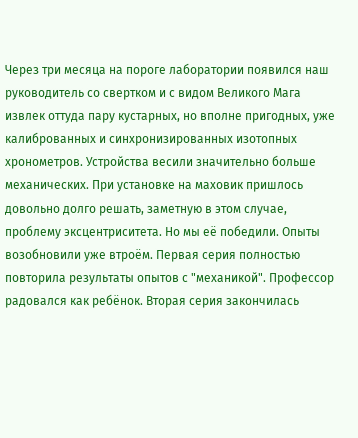Через три месяца на пороге лаборатории появился наш руководитель со свертком и с видом Великого Мага извлек оттуда пару кустарных, но вполне пригодных, уже калиброванных и синхронизированных изотопных хронометров. Устройства весили значительно больше механических. При установке на маховик пришлось довольно долго решать, заметную в этом случае, проблему эксцентриситета. Но мы её победили. Опыты возобновили уже втроём. Первая серия полностью повторила результаты опытов с "механикой". Профессор радовался как ребёнок. Вторая серия закончилась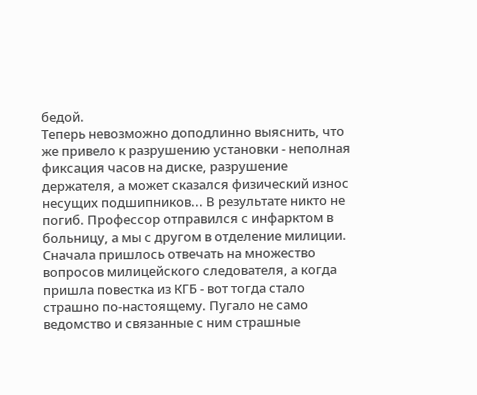бедой.
Теперь невозможно доподлинно выяснить, что же привело к разрушению установки - неполная фиксация часов на диске, разрушение держателя, а может сказался физический износ несущих подшипников... В результате никто не погиб. Профессор отправился с инфарктом в больницу, а мы с другом в отделение милиции.
Сначала пришлось отвечать на множество вопросов милицейского следователя, а когда пришла повестка из КГБ - вот тогда стало страшно по-настоящему. Пугало не само ведомство и связанные с ним страшные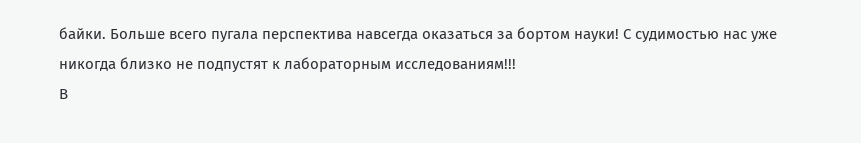байки. Больше всего пугала перспектива навсегда оказаться за бортом науки! С судимостью нас уже никогда близко не подпустят к лабораторным исследованиям!!!
В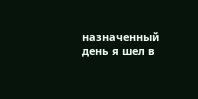назначенный день я шел в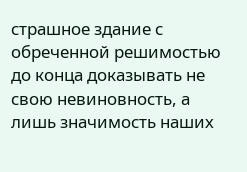страшное здание с обреченной решимостью до конца доказывать не свою невиновность, а лишь значимость наших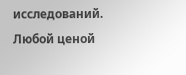исследований. Любой ценой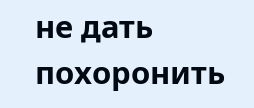не дать похоронить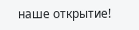наше открытие!